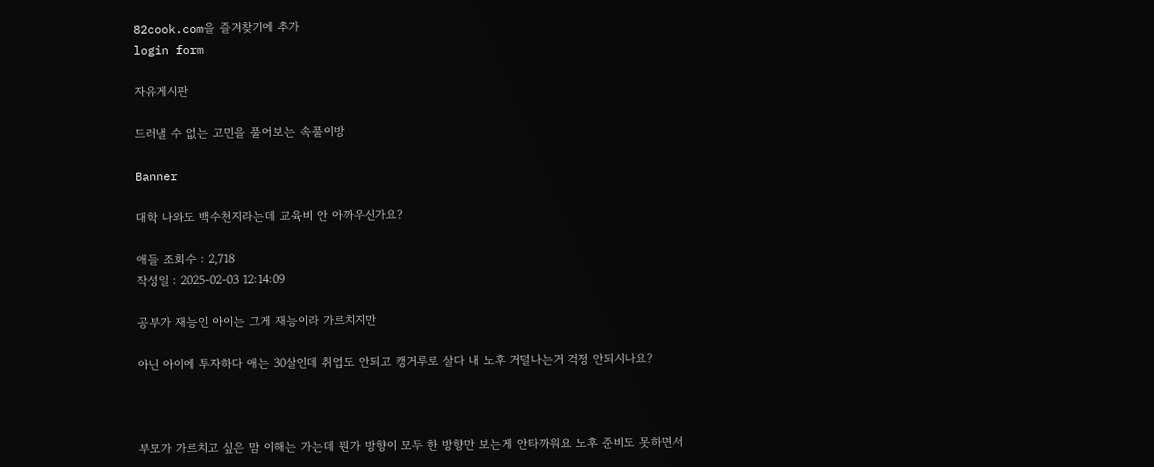82cook.com을 즐겨찾기에 추가
login form

자유게시판

드러낼 수 없는 고민을 풀어보는 속풀이방

Banner

대학 나와도 백수천지라는데 교육비 안 아까우신가요?

애들 조회수 : 2,718
작성일 : 2025-02-03 12:14:09

공부가 재능인 아이는 그게 재능이라 가르치지만

아닌 아이에 투자하다 애는 30살인데 취업도 안되고 캥거루로 살다 내 노후 거덜나는거 걱정 안되시나요?



부모가 가르치고 싶은 맘 이해는 가는데 뭔가 방향이 모두 한 방향만 보는게 안타까워요 노후 준비도 못하면서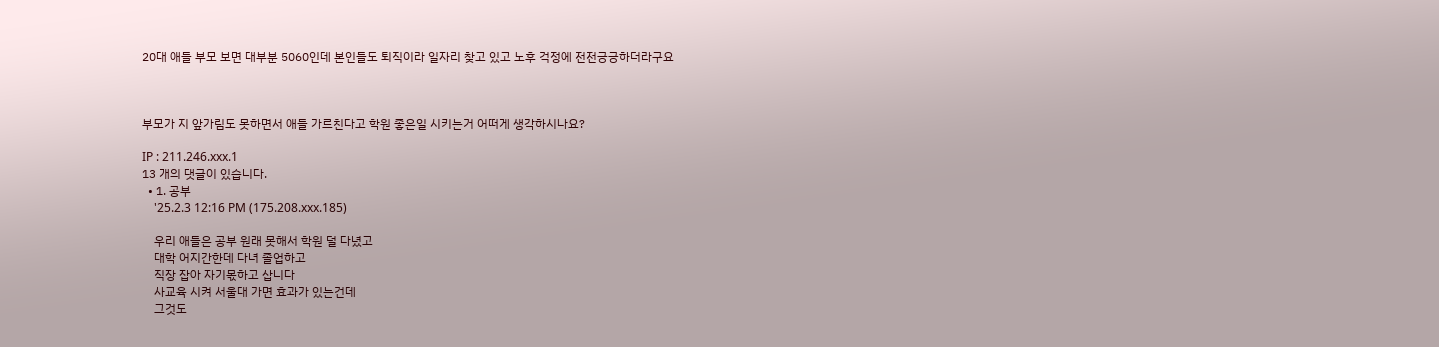20대 애들 부모 보면 대부분 5060인데 본인들도 퇴직이라 일자리 찾고 있고 노후 걱정에 전전긍긍하더라구요



부모가 지 앞가림도 못하면서 애들 가르친다고 학원 좋은일 시키는거 어떠게 생각하시나요?

IP : 211.246.xxx.1
13 개의 댓글이 있습니다.
  • 1. 공부
    '25.2.3 12:16 PM (175.208.xxx.185)

    우리 애들은 공부 원래 못해서 학원 덜 다녔고
    대학 어지간한데 다녀 졸업하고
    직장 잡아 자기몫하고 삽니다
    사교육 시켜 서울대 가면 효과가 있는건데
    그것도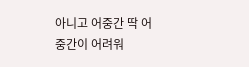아니고 어중간 딱 어중간이 어려워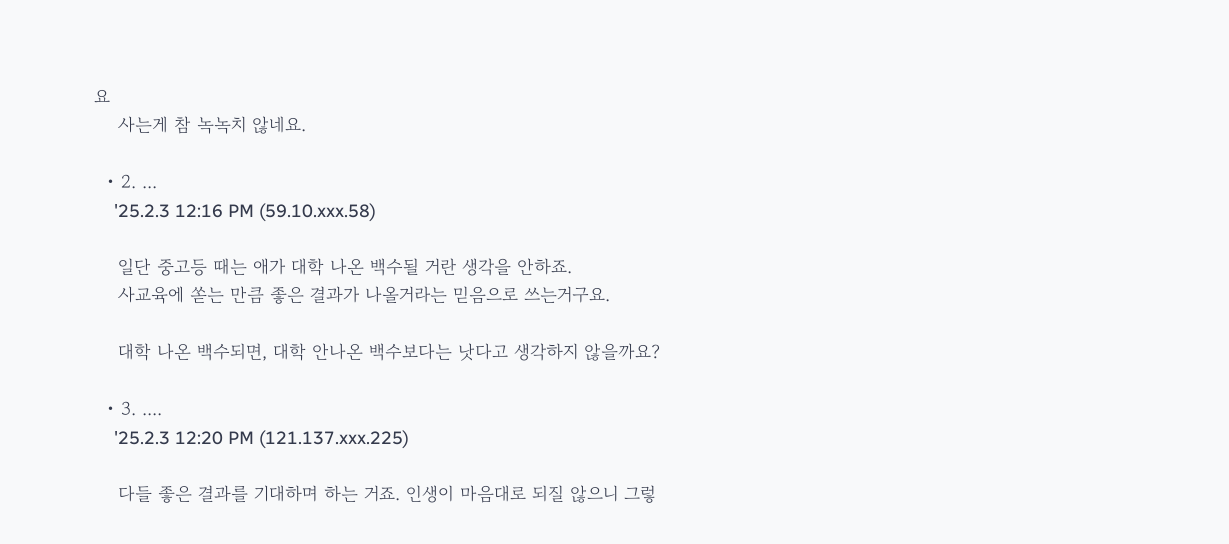요
    사는게 참 녹녹치 않네요.

  • 2. ...
    '25.2.3 12:16 PM (59.10.xxx.58)

    일단 중고등 때는 애가 대학 나온 백수될 거란 생각을 안하죠.
    사교육에 쏟는 만큼 좋은 결과가 나올거라는 믿음으로 쓰는거구요.

    대학 나온 백수되면, 대학 안나온 백수보다는 낫다고 생각하지 않을까요?

  • 3. ....
    '25.2.3 12:20 PM (121.137.xxx.225)

    다들 좋은 결과를 기대하며 하는 거죠. 인생이 마음대로 되질 않으니 그렇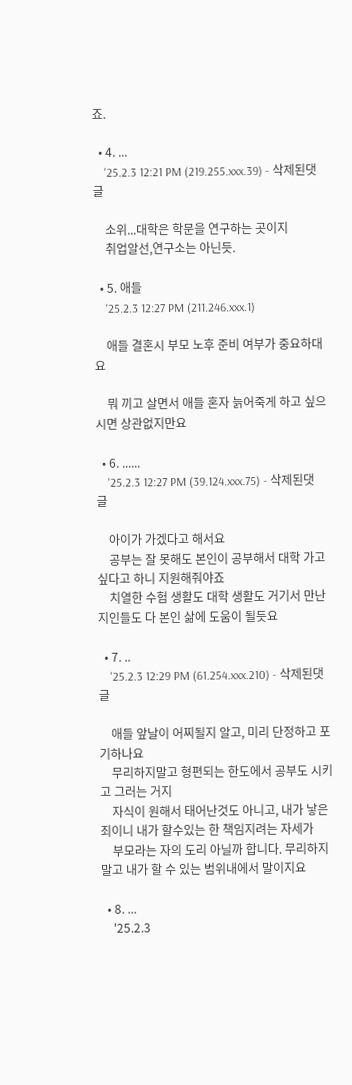죠.

  • 4. ...
    '25.2.3 12:21 PM (219.255.xxx.39) - 삭제된댓글

    소위...대학은 학문을 연구하는 곳이지
    취업알선,연구소는 아닌듯.

  • 5. 애들
    '25.2.3 12:27 PM (211.246.xxx.1)

    애들 결혼시 부모 노후 준비 여부가 중요하대요

    뭐 끼고 살면서 애들 혼자 늙어죽게 하고 싶으시면 상관없지만요

  • 6. ......
    '25.2.3 12:27 PM (39.124.xxx.75) - 삭제된댓글

    아이가 가겠다고 해서요
    공부는 잘 못해도 본인이 공부해서 대학 가고 싶다고 하니 지원해줘야죠
    치열한 수험 생활도 대학 생활도 거기서 만난 지인들도 다 본인 삶에 도움이 될듯요

  • 7. ..
    '25.2.3 12:29 PM (61.254.xxx.210) - 삭제된댓글

    애들 앞날이 어찌될지 알고, 미리 단정하고 포기하나요
    무리하지말고 형편되는 한도에서 공부도 시키고 그러는 거지
    자식이 원해서 태어난것도 아니고, 내가 낳은 죄이니 내가 할수있는 한 책임지려는 자세가
    부모라는 자의 도리 아닐까 합니다. 무리하지말고 내가 할 수 있는 범위내에서 말이지요

  • 8. ...
    '25.2.3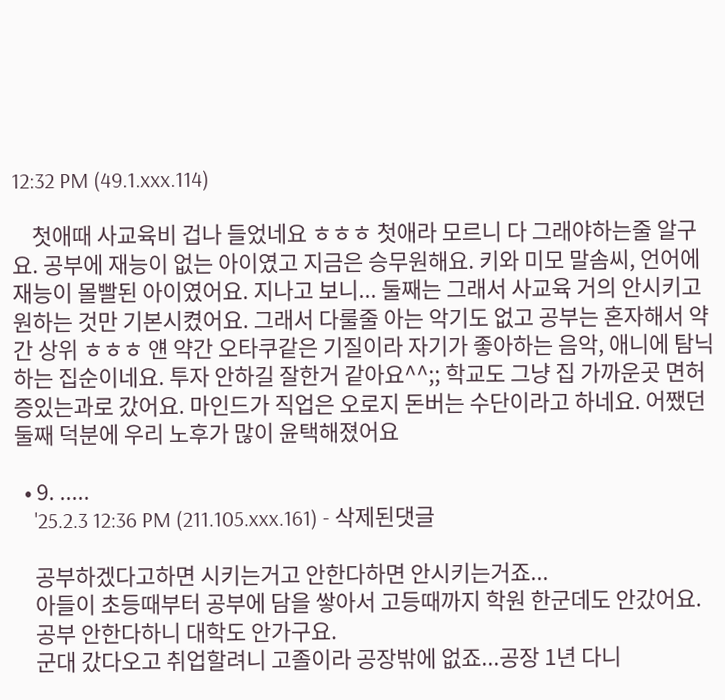12:32 PM (49.1.xxx.114)

    첫애때 사교육비 겁나 들었네요 ㅎㅎㅎ 첫애라 모르니 다 그래야하는줄 알구요. 공부에 재능이 없는 아이였고 지금은 승무원해요. 키와 미모 말솜씨, 언어에 재능이 몰빨된 아이였어요. 지나고 보니... 둘째는 그래서 사교육 거의 안시키고 원하는 것만 기본시켰어요. 그래서 다룰줄 아는 악기도 없고 공부는 혼자해서 약간 상위 ㅎㅎㅎ 얜 약간 오타쿠같은 기질이라 자기가 좋아하는 음악, 애니에 탐닉하는 집순이네요. 투자 안하길 잘한거 같아요^^;; 학교도 그냥 집 가까운곳 면허증있는과로 갔어요. 마인드가 직업은 오로지 돈버는 수단이라고 하네요. 어쨌던 둘째 덕분에 우리 노후가 많이 윤택해졌어요

  • 9. .....
    '25.2.3 12:36 PM (211.105.xxx.161) - 삭제된댓글

    공부하겠다고하면 시키는거고 안한다하면 안시키는거죠...
    아들이 초등때부터 공부에 담을 쌓아서 고등때까지 학원 한군데도 안갔어요.
    공부 안한다하니 대학도 안가구요.
    군대 갔다오고 취업할려니 고졸이라 공장밖에 없죠...공장 1년 다니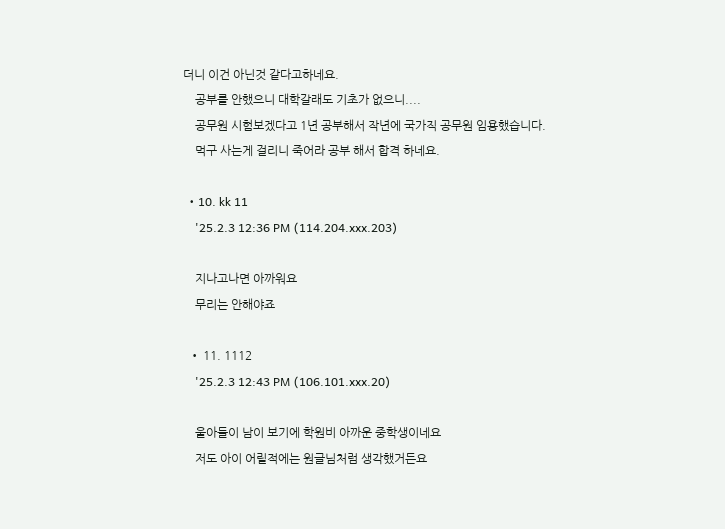더니 이건 아닌것 같다고하네요.
    공부를 안했으니 대학갈래도 기초가 없으니....
    공무원 시험보겠다고 1년 공부해서 작년에 국가직 공무원 임용했습니다.
    먹구 사는게 걸리니 죽어라 공부 해서 합격 하네요.

  • 10. kk 11
    '25.2.3 12:36 PM (114.204.xxx.203)

    지나고나면 아까워요
    무리는 안해야죠

  • 11. 1112
    '25.2.3 12:43 PM (106.101.xxx.20)

    울아들이 남이 보기에 학원비 아까운 중학생이네요
    저도 아이 어릴적에는 원글님처럼 생각했거든요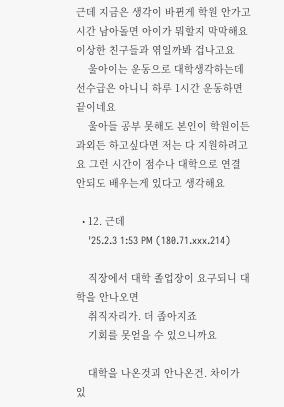근데 지금은 생각이 바뀐게 학원 안가고 시간 남아돌면 아이가 뭐할지 막막해요 이상한 친구들과 엮일까봐 겁나고요
    울아이는 운동으로 대학생각하는데 선수급은 아니니 하루 1시간 운동하면 끝이네요
    울아들 공부 못해도 본인이 학원이든 과외든 하고싶다면 저는 다 지원하려고요 그런 시간이 점수나 대학으로 연결 안되도 배우는게 있다고 생각해요

  • 12. 근데
    '25.2.3 1:53 PM (180.71.xxx.214)

    직장에서 대학 졸업장이 요구되니 대학을 안나오면
    취직자리가. 더 좁아지죠
    기회를 못얻을 수 있으니까요

    대학을 나온것괴 안나온건. 차이가 있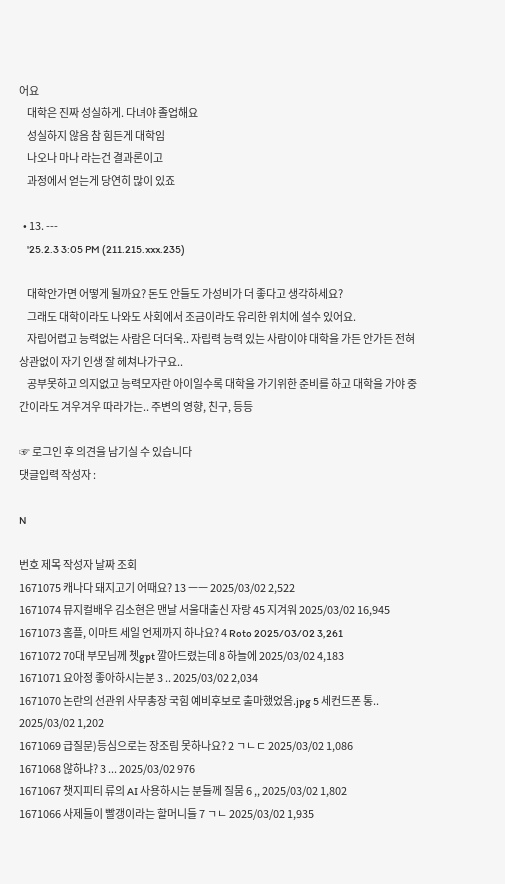어요
    대학은 진짜 성실하게. 다녀야 졸업해요
    성실하지 않음 참 힘든게 대학임
    나오나 마나 라는건 결과론이고
    과정에서 얻는게 당연히 많이 있죠

  • 13. ---
    '25.2.3 3:05 PM (211.215.xxx.235)

    대학안가면 어떻게 될까요? 돈도 안들도 가성비가 더 좋다고 생각하세요?
    그래도 대학이라도 나와도 사회에서 조금이라도 유리한 위치에 설수 있어요.
    자립어렵고 능력없는 사람은 더더욱.. 자립력 능력 있는 사람이야 대학을 가든 안가든 전혀 상관없이 자기 인생 잘 헤쳐나가구요..
    공부못하고 의지없고 능력모자란 아이일수록 대학을 가기위한 준비를 하고 대학을 가야 중간이라도 겨우겨우 따라가는.. 주변의 영향, 친구, 등등

☞ 로그인 후 의견을 남기실 수 있습니다
댓글입력 작성자 :

N

번호 제목 작성자 날짜 조회
1671075 캐나다 돼지고기 어때요? 13 ㅡㅡ 2025/03/02 2,522
1671074 뮤지컬배우 김소현은 맨날 서울대출신 자랑 45 지겨워 2025/03/02 16,945
1671073 홈플, 이마트 세일 언제까지 하나요? 4 Roto 2025/03/02 3,261
1671072 70대 부모님께 쳇gpt 깔아드렸는데 8 하늘에 2025/03/02 4,183
1671071 요아정 좋아하시는분 3 .. 2025/03/02 2,034
1671070 논란의 선관위 사무총장 국힘 예비후보로 출마했었음.jpg 5 세컨드폰 통.. 2025/03/02 1,202
1671069 급질문)등심으로는 장조림 못하나요? 2 ㄱㄴㄷ 2025/03/02 1,086
1671068 않하냐? 3 ... 2025/03/02 976
1671067 챗지피티 류의 AI 사용하시는 분들께 질뭄 6 ,, 2025/03/02 1,802
1671066 사제들이 빨갱이라는 할머니들 7 ㄱㄴ 2025/03/02 1,935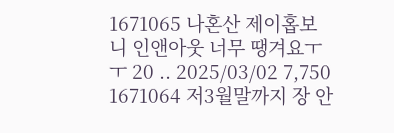1671065 나혼산 제이홉보니 인앤아웃 너무 땡겨요ㅜㅜ 20 .. 2025/03/02 7,750
1671064 저3월말까지 장 안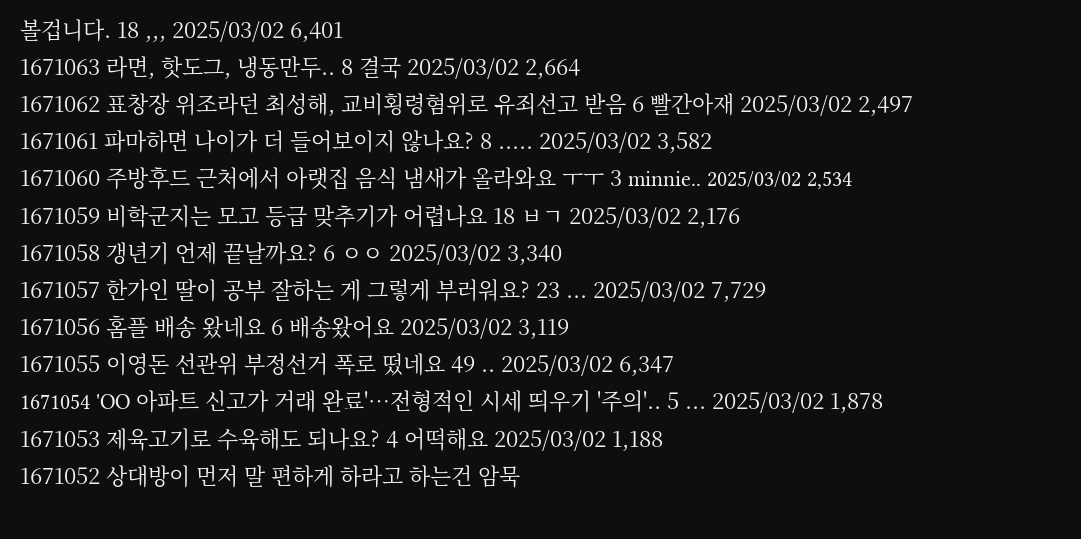볼겁니다. 18 ,,, 2025/03/02 6,401
1671063 라면, 핫도그, 냉동만두.. 8 결국 2025/03/02 2,664
1671062 표창장 위조라던 최성해, 교비횡령혐위로 유죄선고 받음 6 빨간아재 2025/03/02 2,497
1671061 파마하면 나이가 더 들어보이지 않나요? 8 ..... 2025/03/02 3,582
1671060 주방후드 근처에서 아랫집 음식 냄새가 올라와요 ㅜㅜ 3 minnie.. 2025/03/02 2,534
1671059 비학군지는 모고 등급 맞추기가 어렵나요 18 ㅂㄱ 2025/03/02 2,176
1671058 갱년기 언제 끝날까요? 6 ㅇㅇ 2025/03/02 3,340
1671057 한가인 딸이 공부 잘하는 게 그렇게 부러워요? 23 ... 2025/03/02 7,729
1671056 홈플 배송 왔네요 6 배송왔어요 2025/03/02 3,119
1671055 이영돈 선관위 부정선거 폭로 떴네요 49 .. 2025/03/02 6,347
1671054 'OO 아파트 신고가 거래 완료'…전형적인 시세 띄우기 '주의'.. 5 ... 2025/03/02 1,878
1671053 제육고기로 수육해도 되나요? 4 어떡해요 2025/03/02 1,188
1671052 상대방이 먼저 말 편하게 하라고 하는건 암묵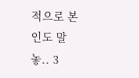적으로 본인도 말 놓.. 3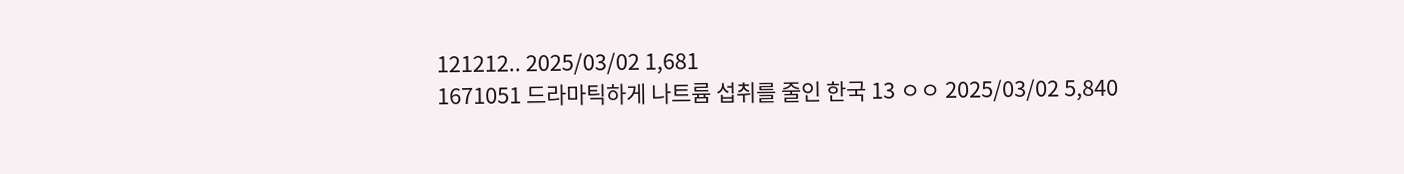121212.. 2025/03/02 1,681
1671051 드라마틱하게 나트륨 섭취를 줄인 한국 13 ㅇㅇ 2025/03/02 5,840